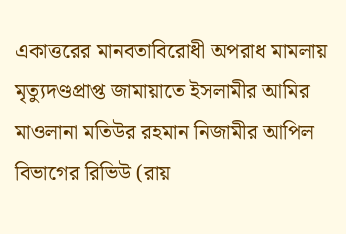একাত্তরের মানবতাবিরোধী অপরাধ মামলায় মৃত্যুদণ্ডপ্রাপ্ত জামায়াতে ইসলামীর আমির মাওলানা মতিউর রহমান নিজামীর আপিল বিভাগের রিভিউ (রায়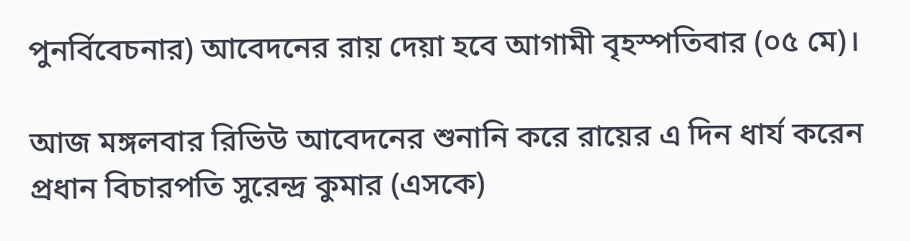পুনর্বিবেচনার) আবেদনের রায় দেয়া হবে আগামী বৃহস্পতিবার (০৫ মে)।

আজ মঙ্গলবার রিভিউ আবেদনের শুনানি করে রায়ের এ দিন ধার্য করেন প্রধান বিচারপতি সুরেন্দ্র কুমার (এসকে)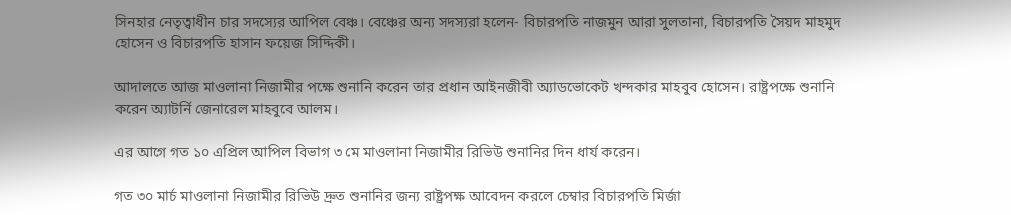সিনহার নেতৃত্বাধীন চার সদস্যের আপিল বেঞ্চ। বেঞ্চের অন্য সদস্যরা হলেন- বিচারপতি নাজমুন আরা সুলতানা, বিচারপতি সৈয়দ মাহমুদ হোসেন ও বিচারপতি হাসান ফয়েজ সিদ্দিকী।

আদালতে আজ মাওলানা নিজামীর পক্ষে শুনানি করেন তার প্রধান আইনজীবী অ্যাডভোকেট খন্দকার মাহবুব হোসেন। রাষ্ট্রপক্ষে শুনানি করেন অ্যাটর্নি জেনারেল মাহবুবে আলম।

এর আগে গত ১০ এপ্রিল আপিল বিভাগ ৩ মে মাওলানা নিজামীর রিভিউ শুনানির দিন ধার্য করেন।

গত ৩০ মার্চ মাওলানা নিজামীর রিভিউ দ্রুত শুনানির জন্য রাষ্ট্রপক্ষ আবেদন করলে চেম্বার বিচারপতি মির্জা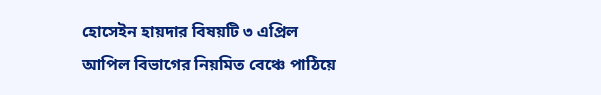হোসেইন হায়দার বিষয়টি ৩ এপ্রিল আপিল বিভাগের নিয়মিত বেঞ্চে পাঠিয়ে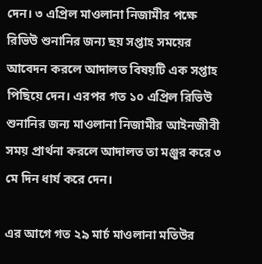দেন। ৩ এপ্রিল মাওলানা নিজামীর পক্ষে রিভিউ শুনানির জন্য ছয় সপ্তাহ সময়ের আবেদন করলে আদালত বিষয়টি এক সপ্তাহ পিছিয়ে দেন। এরপর গত ১০ এপ্রিল রিভিউ শুনানির জন্য মাওলানা নিজামীর আইনজীবী সময় প্রার্থনা করলে আদালত তা মঞ্জুর করে ৩ মে দিন ধার্য করে দেন।

এর আগে গত ২৯ মার্চ মাওলানা মতিউর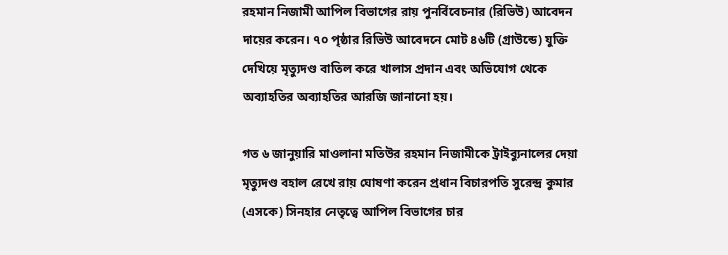রহমান নিজামী আপিল বিভাগের রায় পুনর্বিবেচনার (রিভিউ) আবেদন দায়ের করেন। ৭০ পৃষ্ঠার রিভিউ আবেদনে মোট ৪৬টি (গ্রাউন্ডে) যুক্তি দেখিয়ে মৃত্যুদণ্ড বাতিল করে খালাস প্রদান এবং অভিযোগ থেকে অব্যাহতির অব্যাহতির আরজি জানানো হয়।

গত ৬ জানুয়ারি মাওলানা মতিউর রহমান নিজামীকে ট্রাইব্যুনালের দেয়া মৃত্যুদণ্ড বহাল রেখে রায় ঘোষণা করেন প্রধান বিচারপতি সুরেন্দ্র কুমার (এসকে) সিনহার নেতৃত্বে আপিল বিভাগের চার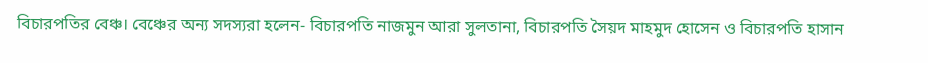বিচারপতির বেঞ্চ। বেঞ্চের অন্য সদস্যরা হলেন- বিচারপতি নাজমুন আরা সুলতানা, বিচারপতি সৈয়দ মাহমুদ হোসেন ও বিচারপতি হাসান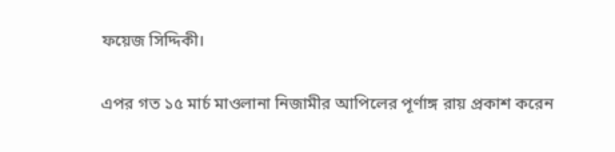ফয়েজ সিদ্দিকী।

এপর গত ১৫ মার্চ মাওলানা নিজামীর আপিলের পূর্ণাঙ্গ রায় প্রকাশ করেন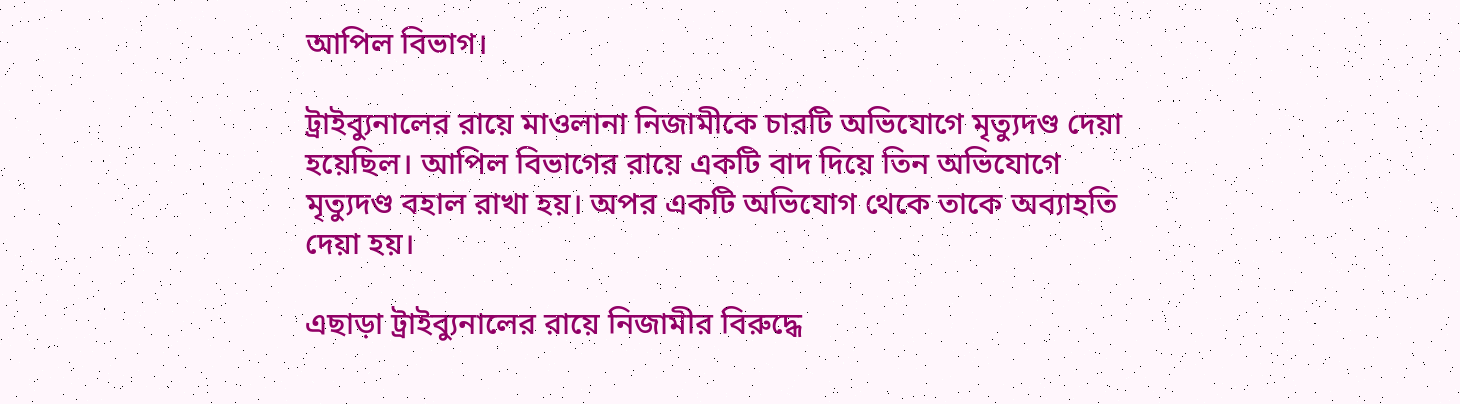আপিল বিভাগ।

ট্রাইব্যুনালের রায়ে মাওলানা নিজামীকে চারটি অভিযোগে মৃত্যুদণ্ড দেয়া হয়েছিল। আপিল বিভাগের রায়ে একটি বাদ দিয়ে তিন অভিযোগে মৃত্যুদণ্ড বহাল রাখা হয়। অপর একটি অভিযোগ থেকে তাকে অব্যাহতি দেয়া হয়।

এছাড়া ট্রাইব্যুনালের রায়ে নিজামীর বিরুদ্ধে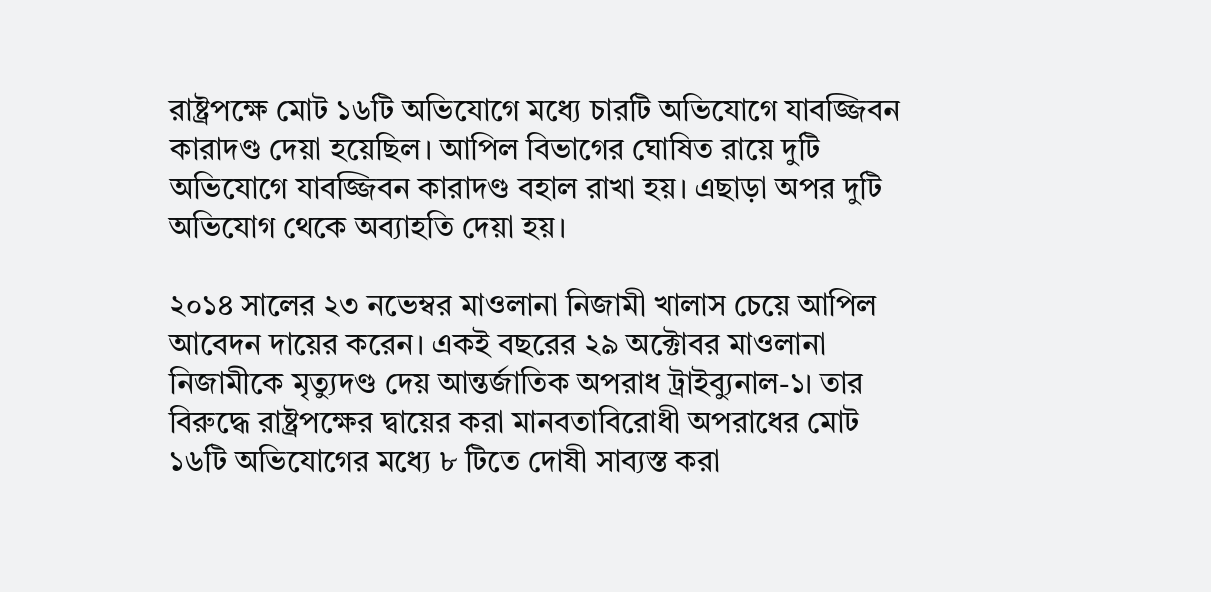রাষ্ট্রপক্ষে মোট ১৬টি অভিযোগে মধ্যে চারটি অভিযোগে যাবজ্জিবন কারাদণ্ড দেয়া হয়েছিল। আপিল বিভাগের ঘোষিত রায়ে দুটি অভিযোগে যাবজ্জিবন কারাদণ্ড বহাল রাখা হয়। এছাড়া অপর দুটি অভিযোগ থেকে অব্যাহতি দেয়া হয়।

২০১৪ সালের ২৩ নভেম্বর মাওলানা নিজামী খালাস চেয়ে আপিল আবেদন দায়ের করেন। একই বছরের ২৯ অক্টোবর মাওলানা নিজামীকে মৃত্যুদণ্ড দেয় আন্তর্জাতিক অপরাধ ট্রাইব্যুনাল-১। তার বিরুদ্ধে রাষ্ট্রপক্ষের দ্বায়ের করা মানবতাবিরোধী অপরাধের মোট ১৬টি অভিযোগের মধ্যে ৮ টিতে দোষী সাব্যস্ত করা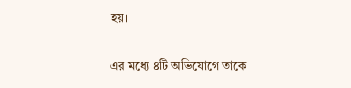হয়।

এর মধ্যে ৪টি অভিযোগে তাকে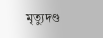মৃত্যুদণ্ড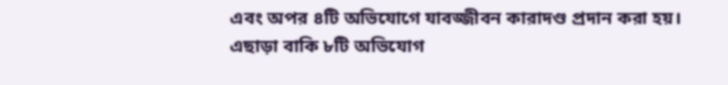এবং অপর ৪টি অভিযোগে যাবজ্জীবন কারাদণ্ড প্রদান করা হয়। এছাড়া বাকি ৮টি অভিযোগ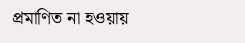প্রমাণিত না হওয়ায়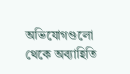অভিযোগগুলো থেকে অব্যাহিতি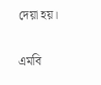দেয়া হয়।

এমবি